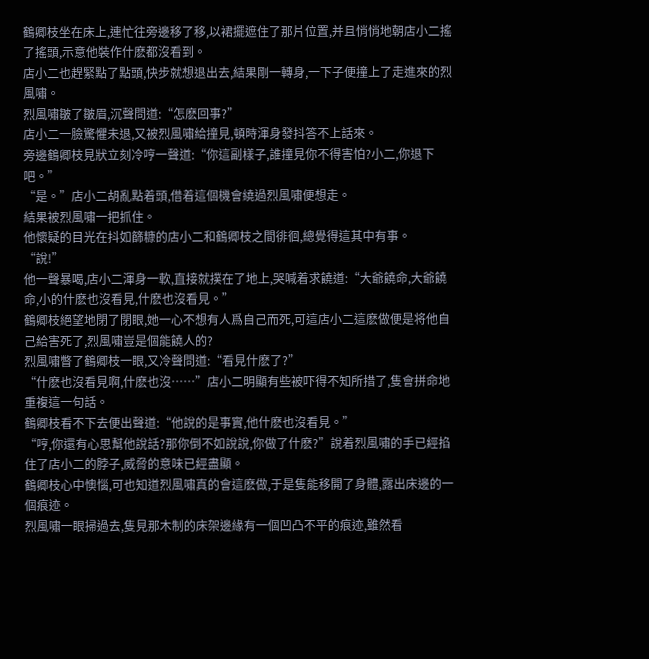鶴卿枝坐在床上,連忙往旁邊移了移,以裙擺遮住了那片位置,并且悄悄地朝店小二搖了搖頭,示意他裝作什麽都沒看到。
店小二也趕緊點了點頭,快步就想退出去,結果剛一轉身,一下子便撞上了走進來的烈風嘯。
烈風嘯皺了皺眉,沉聲問道:“怎麽回事?”
店小二一臉驚懼未退,又被烈風嘯給撞見,頓時渾身發抖答不上話來。
旁邊鶴卿枝見狀立刻冷哼一聲道:“你這副樣子,誰撞見你不得害怕?小二,你退下吧。”
“是。”店小二胡亂點着頭,借着這個機會繞過烈風嘯便想走。
結果被烈風嘯一把抓住。
他懷疑的目光在抖如篩糠的店小二和鶴卿枝之間徘徊,總覺得這其中有事。
“說!”
他一聲暴喝,店小二渾身一軟,直接就撲在了地上,哭喊着求饒道:“大爺饒命,大爺饒命,小的什麽也沒看見,什麽也沒看見。”
鶴卿枝絕望地閉了閉眼,她一心不想有人爲自己而死,可這店小二這麽做便是将他自己給害死了,烈風嘯豈是個能饒人的?
烈風嘯瞥了鶴卿枝一眼,又冷聲問道:“看見什麽了?”
“什麽也沒看見啊,什麽也沒……”店小二明顯有些被吓得不知所措了,隻會拼命地重複這一句話。
鶴卿枝看不下去便出聲道:“他說的是事實,他什麽也沒看見。”
“哼,你還有心思幫他說話?那你倒不如說說,你做了什麽?”說着烈風嘯的手已經掐住了店小二的脖子,威脅的意味已經盡顯。
鶴卿枝心中懊惱,可也知道烈風嘯真的會這麽做,于是隻能移開了身體,露出床邊的一個痕迹。
烈風嘯一眼掃過去,隻見那木制的床架邊緣有一個凹凸不平的痕迹,雖然看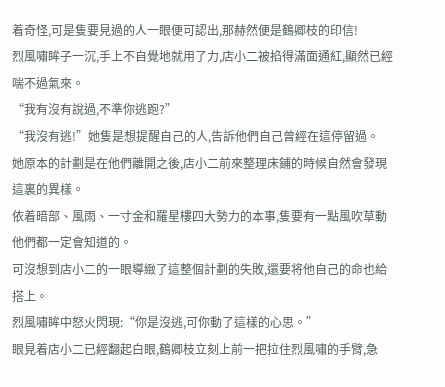着奇怪,可是隻要見過的人一眼便可認出,那赫然便是鶴卿枝的印信!
烈風嘯眸子一沉,手上不自覺地就用了力,店小二被掐得滿面通紅,顯然已經喘不過氣來。
“我有沒有說過,不準你逃跑?”
“我沒有逃!”她隻是想提醒自己的人,告訴他們自己曾經在這停留過。
她原本的計劃是在他們離開之後,店小二前來整理床鋪的時候自然會發現這裏的異樣。
依着暗部、風雨、一寸金和羅星樓四大勢力的本事,隻要有一點風吹草動他們都一定會知道的。
可沒想到店小二的一眼導緻了這整個計劃的失敗,還要将他自己的命也給搭上。
烈風嘯眸中怒火閃現:“你是沒逃,可你動了這樣的心思。”
眼見着店小二已經翻起白眼,鶴卿枝立刻上前一把拉住烈風嘯的手臂,急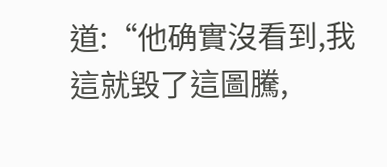道:“他确實沒看到,我這就毀了這圖騰,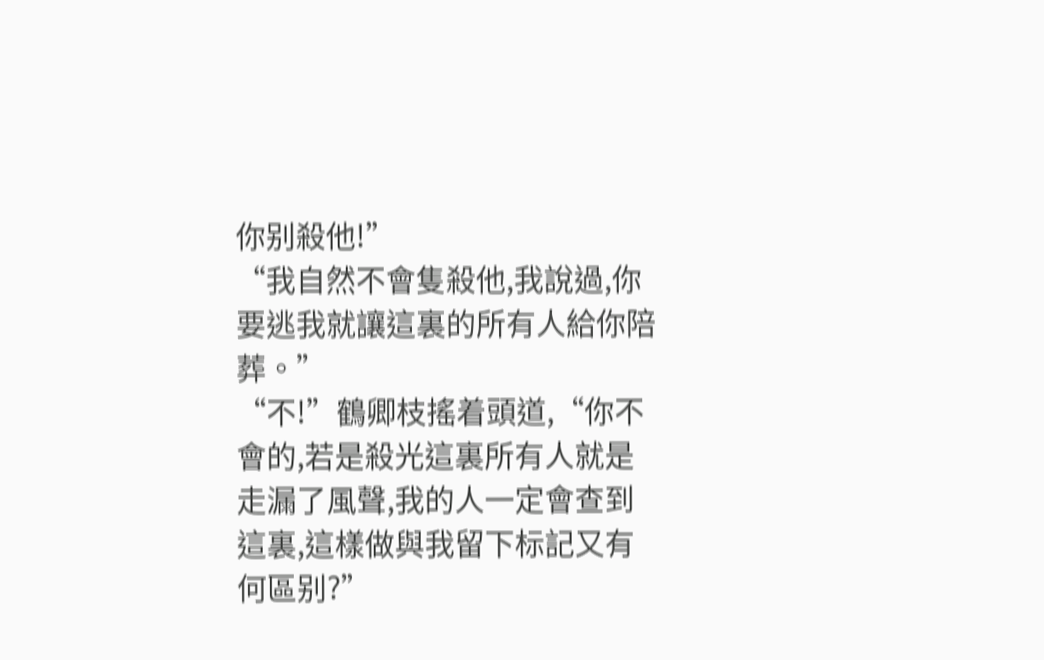你别殺他!”
“我自然不會隻殺他,我說過,你要逃我就讓這裏的所有人給你陪葬。”
“不!”鶴卿枝搖着頭道,“你不會的,若是殺光這裏所有人就是走漏了風聲,我的人一定會查到這裏,這樣做與我留下标記又有何區别?”